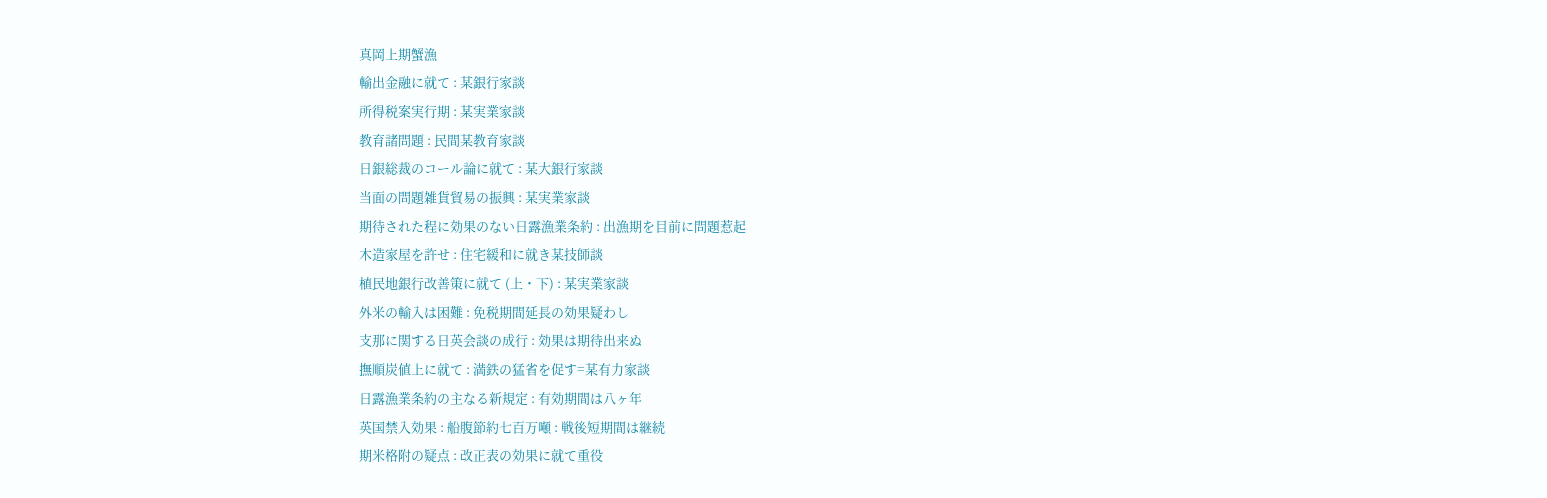真岡上期蟹漁
輸出金融に就て : 某銀行家談
所得税案実行期 : 某実業家談
教育諸問題 : 民間某教育家談
日銀総裁のコール論に就て : 某大銀行家談
当面の問題雑貨貿易の振興 : 某実業家談
期待された程に効果のない日露漁業条約 : 出漁期を目前に問題惹起
木造家屋を許せ : 住宅緩和に就き某技師談
植民地銀行改善策に就て (上・下) : 某実業家談
外米の輸入は困難 : 免税期間延長の効果疑わし
支那に関する日英会談の成行 : 効果は期待出来ぬ
撫順炭値上に就て : 満鉄の猛省を促す=某有力家談
日露漁業条約の主なる新規定 : 有効期間は八ヶ年
英国禁入効果 : 船腹節約七百万噸 : 戦後短期間は継続
期米格附の疑点 : 改正表の効果に就て重役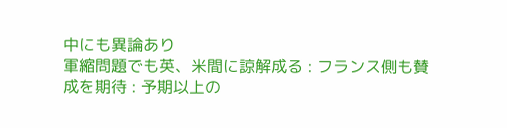中にも異論あり
軍縮問題でも英、米間に諒解成る : フランス側も賛成を期待 : 予期以上の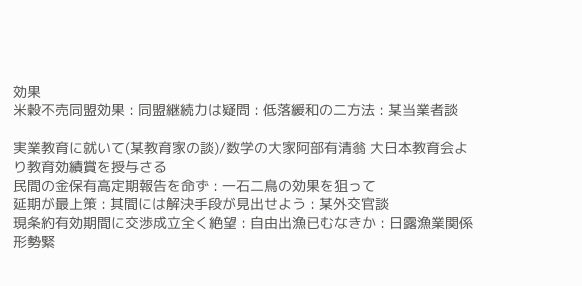効果
米穀不売同盟効果 : 同盟継続力は疑問 : 低落緩和の二方法 : 某当業者談

実業教育に就いて(某教育家の談)/数学の大家阿部有清翁 大日本教育会より教育効績賞を授与さる
民間の金保有高定期報告を命ず : 一石二鳥の効果を狙って
延期が最上策 : 其間には解決手段が見出せよう : 某外交官談
現条約有効期間に交渉成立全く絶望 : 自由出漁已むなきか : 日露漁業関係 形勢緊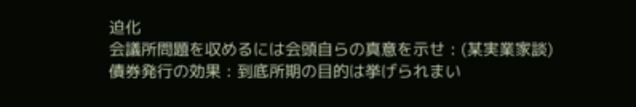迫化
会議所問題を収めるには会頭自らの真意を示せ : (某実業家談)
債券発行の効果 : 到底所期の目的は挙げられまい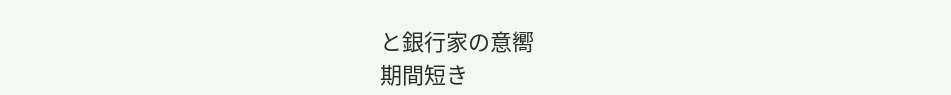と銀行家の意嚮
期間短き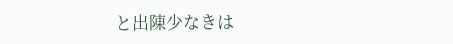と出陳少なきは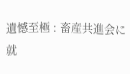遺憾至極 : 畜産共進会に就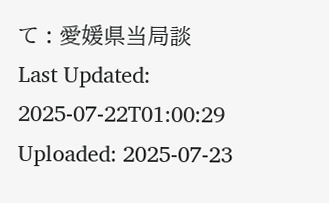て : 愛媛県当局談
Last Updated: 2025-07-22T01:00:29
Uploaded: 2025-07-23